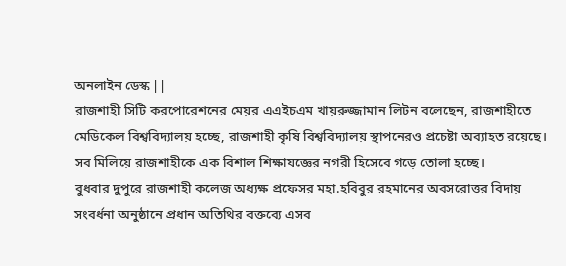অনলাইন ডেস্ক ||
রাজশাহী সিটি করপোরেশনের মেয়র এএইচএম খায়রুজ্জামান লিটন বলেছেন, রাজশাহীতে মেডিকেল বিশ্ববিদ্যালয় হচ্ছে, রাজশাহী কৃষি বিশ্ববিদ্যালয় স্থাপনেরও প্রচেষ্টা অব্যাহত রয়েছে। সব মিলিয়ে রাজশাহীকে এক বিশাল শিক্ষাযজ্ঞের নগরী হিসেবে গড়ে তোলা হচ্ছে।
বুধবার দুপুরে রাজশাহী কলেজ অধ্যক্ষ প্রফেসর মহা.হবিবুর রহমানের অবসরোত্তর বিদায় সংবর্ধনা অনুষ্ঠানে প্রধান অতিথির বক্তব্যে এসব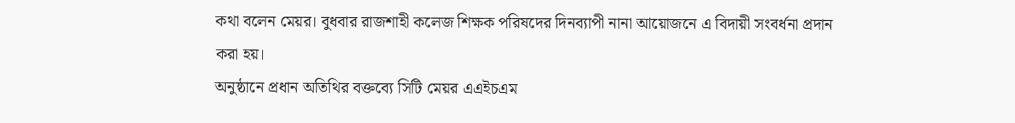কথা বলেন মেয়র। বুধবার রাজশাহী কলেজ শিক্ষক পরিষদের দিনব্যাপী নানা আয়োজনে এ বিদায়ী সংবর্ধনা প্রদান করা হয়।
অনুষ্ঠানে প্রধান অতিথির বক্তব্যে সিটি মেয়র এএইচএম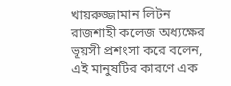খায়রুজ্জামান লিটন রাজশাহী কলেজ অধ্যক্ষের ভূয়সী প্রশংসা করে বলেন, এই মানুষটির কারণে এক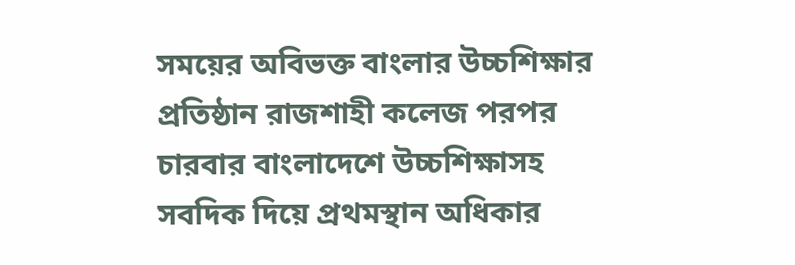সময়ের অবিভক্ত বাংলার উচ্চশিক্ষার প্রতিষ্ঠান রাজশাহী কলেজ পরপর চারবার বাংলাদেশে উচ্চশিক্ষাসহ সবদিক দিয়ে প্রথমস্থান অধিকার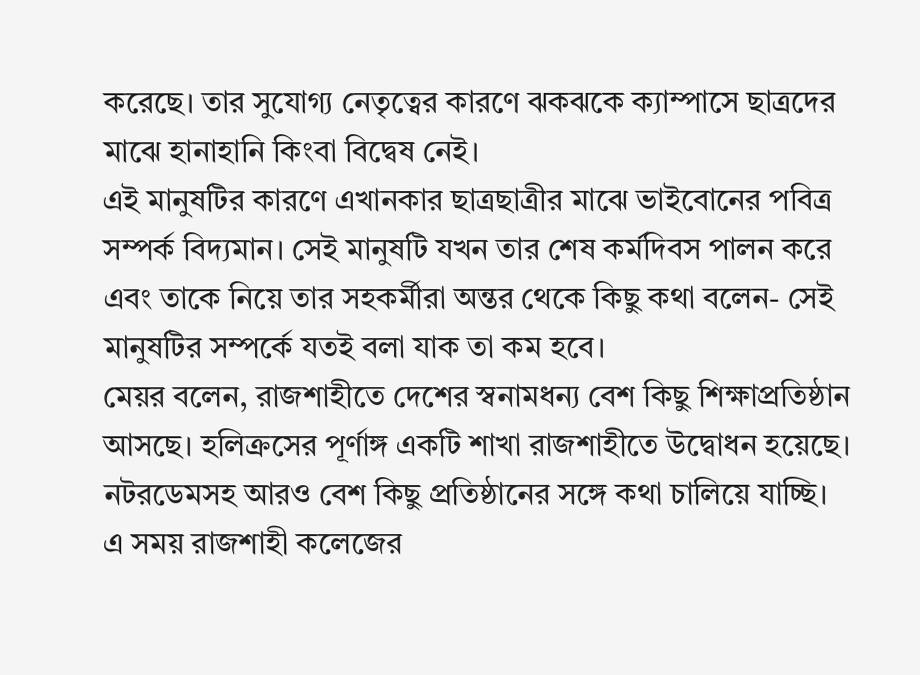করেছে। তার সুযোগ্য নেতৃত্বের কারণে ঝকঝকে ক্যাম্পাসে ছাত্রদের মাঝে হানাহানি কিংবা বিদ্বেষ নেই।
এই মানুষটির কারণে এখানকার ছাত্রছাত্রীর মাঝে ভাইবোনের পবিত্র সম্পর্ক বিদ্যমান। সেই মানুষটি যখন তার শেষ কর্মদিবস পালন করে এবং তাকে নিয়ে তার সহকর্মীরা অন্তর থেকে কিছু কথা বলেন- সেই মানুষটির সম্পর্কে যতই বলা যাক তা কম হবে।
মেয়র বলেন, রাজশাহীতে দেশের স্বনামধন্য বেশ কিছু শিক্ষাপ্রতিষ্ঠান আসছে। হলিক্রসের পূর্ণাঙ্গ একটি শাখা রাজশাহীতে উদ্বোধন হয়েছে। নটরডেমসহ আরও বেশ কিছু প্রতিষ্ঠানের সঙ্গে কথা চালিয়ে যাচ্ছি।
এ সময় রাজশাহী কলেজের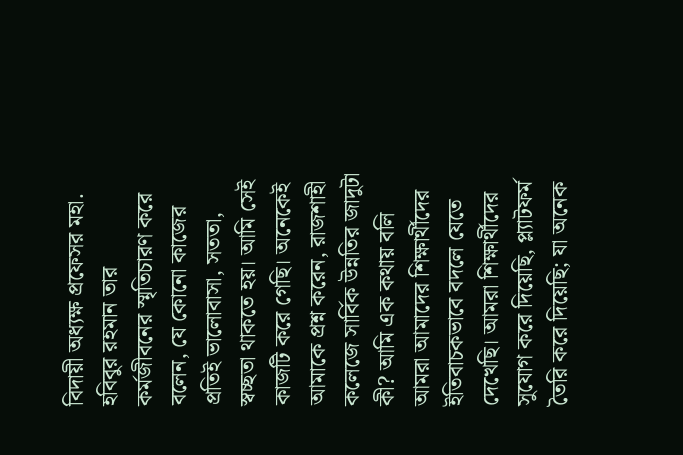বিদায়ী অধ্যক্ষ প্রফেসর মহা. হবিবুর রহমান তার কর্মজীবনের স্মৃতিচারণ করে বলেন, যে কোনো কাজের প্রতিই ভালোবাসা, সততা, স্বচ্ছতা থাকতে হয়। আমি সেই কাজটি করে গেছি। অনেকেই আমাকে প্রশ্ন করেন, রাজশাহী কলেজে সার্বিক উন্নতির জাদুটা কী? আমি এক কথায় বলি আমরা আমাদের শিক্ষার্থীদের ইতিবাচকভাবে বদলে যেতে দেখেছি। আমরা শিক্ষার্থীদের সুযোগ করে দিয়েছি, প্ল্যাটফর্ম তৈরি করে দিয়েছি; যা অনেক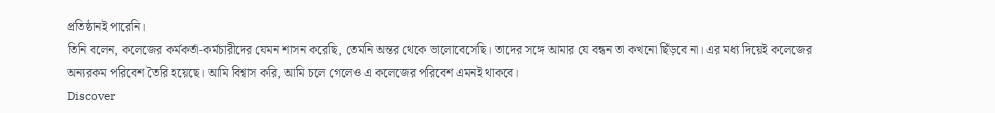প্রতিষ্ঠানই পারেনি।
তিনি বলেন, কলেজের কর্মকর্তা-কর্মচারীদের যেমন শাসন করেছি, তেমনি অন্তর থেকে ভালোবেসেছি। তাদের সঙ্গে আমার যে বন্ধন তা কখনো ছিঁড়বে না। এর মধ্য দিয়েই কলেজের অন্যরকম পরিবেশ তৈরি হয়েছে। আমি বিশ্বাস করি, আমি চলে গেলেও এ কলেজের পরিবেশ এমনই থাকবে।
Discover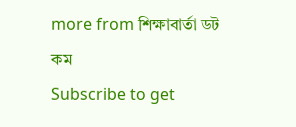more from শিক্ষাবার্তা ডট কম
Subscribe to get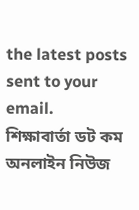the latest posts sent to your email.
শিক্ষাবার্তা ডট কম অনলাইন নিউজ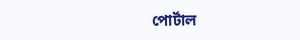পোর্টাল